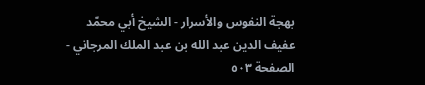بهجة النفوس والأسرار - الشيخ أبي محمّد عفيف الدين عبد الله بن عبد الملك المرجاني - الصفحة ٥٠٣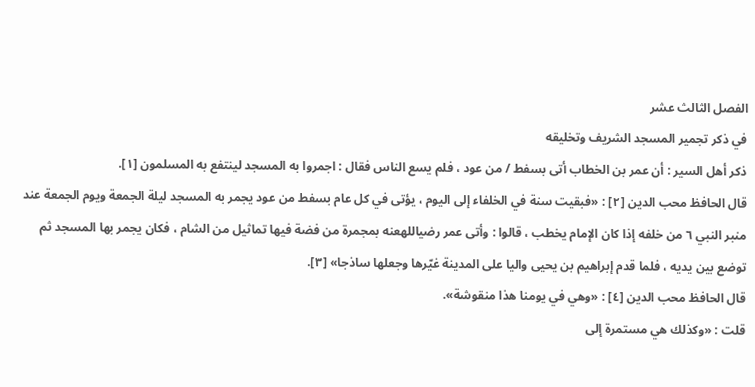الفصل الثالث عشر
في ذكر تجمير المسجد الشريف وتخليقه
ذكر أهل السير : أن عمر بن الخطاب أتى بسفط / من عود ، فلم يسع الناس فقال : اجمروا به المسجد لينتفع به المسلمون [١].
قال الحافظ محب الدين [٢] : «فبقيت سنة في الخلفاء إلى اليوم ، يؤتى في كل عام بسفط من عود يجمر به المسجد ليلة الجمعة ويوم الجمعة عند منبر النبي ٦ من خلفه إذا كان الإمام يخطب ، قالوا : وأتى عمر رضياللهعنه بمجمرة من فضة فيها تماثيل من الشام ، فكان يجمر بها المسجد ثم توضع بين يديه ، فلما قدم إبراهيم بن يحيى واليا على المدينة غيّرها وجعلها ساذجا» [٣].
قال الحافظ محب الدين [٤] : «وهي في يومنا هذا منقوشة».
قلت : «وكذلك هي مستمرة إلى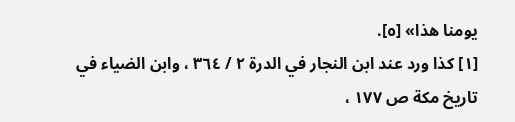يومنا هذا» [٥].
[١] كذا ورد عند ابن النجار في الدرة ٢ / ٣٦٤ ، وابن الضياء في تاريخ مكة ص ١٧٧ ،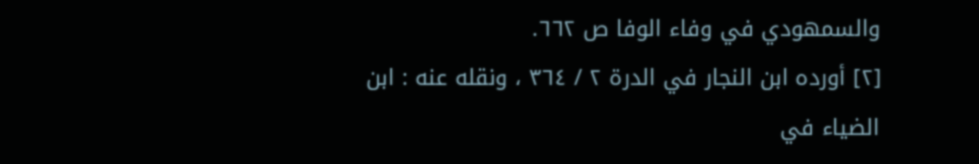والسمهودي في وفاء الوفا ص ٦٦٢.
[٢] أورده ابن النجار في الدرة ٢ / ٣٦٤ ، ونقله عنه : ابن الضياء في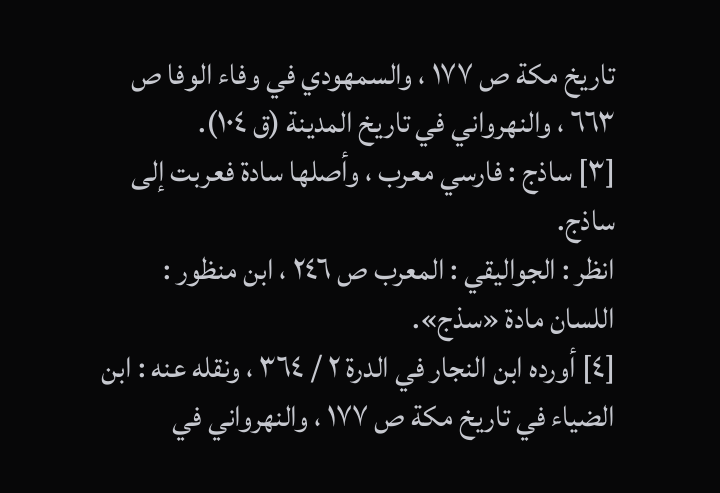تاريخ مكة ص ١٧٧ ، والسمهودي في وفاء الوفا ص ٦٦٣ ، والنهرواني في تاريخ المدينة (ق ١٠٤).
[٣] ساذج : فارسي معرب ، وأصلها سادة فعربت إلى ساذج.
انظر : الجواليقي : المعرب ص ٢٤٦ ، ابن منظور : اللسان مادة «سذج».
[٤] أورده ابن النجار في الدرة ٢ / ٣٦٤ ، ونقله عنه : ابن الضياء في تاريخ مكة ص ١٧٧ ، والنهرواني في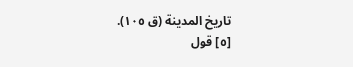تاريخ المدينة (ق ١٠٥).
[٥] قول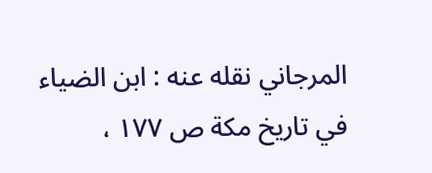المرجاني نقله عنه : ابن الضياء في تاريخ مكة ص ١٧٧ ،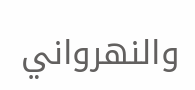والنهرواني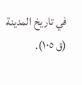في تاريخ المدينة (ق ١٠٥).